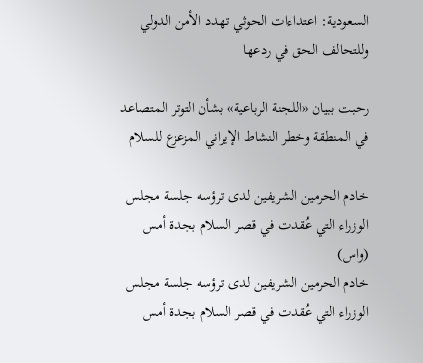السعودية: اعتداءات الحوثي تهدد الأمن الدولي وللتحالف الحق في ردعها

رحبت ببيان «اللجنة الرباعية» بشأن التوتر المتصاعد في المنطقة وخطر النشاط الإيراني المزعزع للسلام

خادم الحرمين الشريفين لدى ترؤسه جلسة مجلس الوزراء التي عُقدت في قصر السلام بجدة أمس (واس)
خادم الحرمين الشريفين لدى ترؤسه جلسة مجلس الوزراء التي عُقدت في قصر السلام بجدة أمس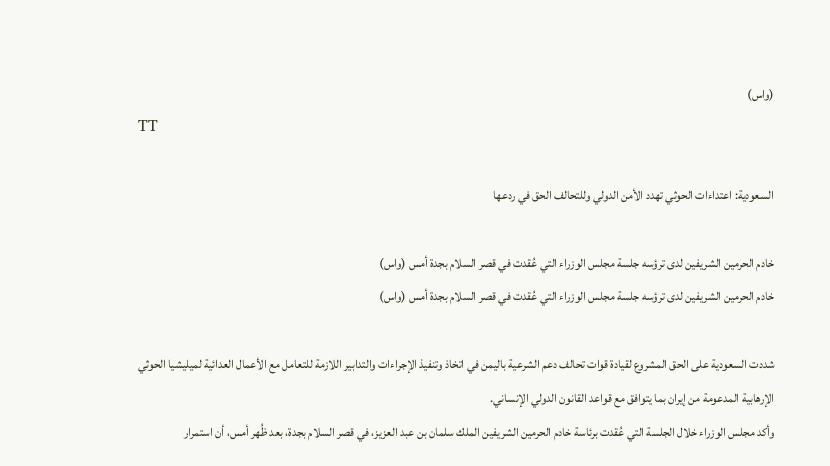(واس)
TT

السعودية: اعتداءات الحوثي تهدد الأمن الدولي وللتحالف الحق في ردعها

خادم الحرمين الشريفين لدى ترؤسه جلسة مجلس الوزراء التي عُقدت في قصر السلام بجدة أمس (واس)
خادم الحرمين الشريفين لدى ترؤسه جلسة مجلس الوزراء التي عُقدت في قصر السلام بجدة أمس (واس)

شددت السعودية على الحق المشروع لقيادة قوات تحالف دعم الشرعية باليمن في اتخاذ وتنفيذ الإجراءات والتدابير اللازمة للتعامل مع الأعمال العدائية لميليشيا الحوثي الإرهابية المدعومة من إيران بما يتوافق مع قواعد القانون الدولي الإنساني.
وأكد مجلس الوزراء خلال الجلسة التي عُقدت برئاسة خادم الحرمين الشريفين الملك سلمان بن عبد العزيز، في قصر السلام بجدة، بعد ظُهر أمس، أن استمرار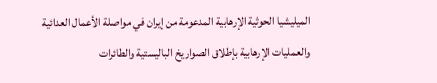الميليشيا الحوثية الإرهابية المدعومة من إيران في مواصلة الأعمال العدائية والعمليات الإرهابية بإطلاق الصواريخ الباليستية والطائرات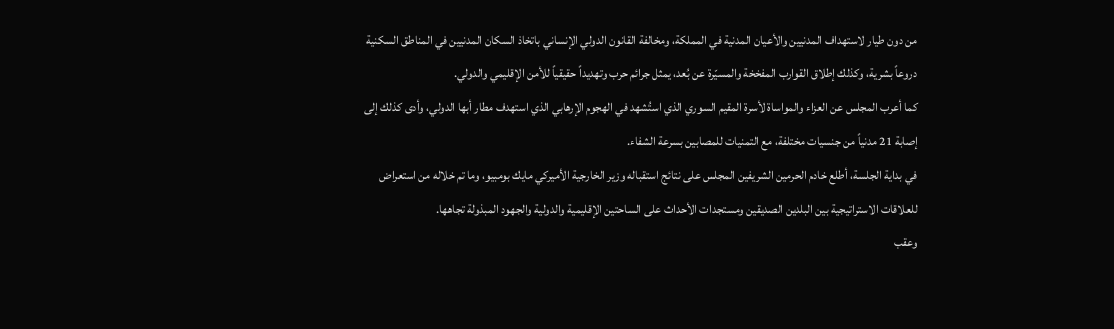من دون طيار لاستهداف المدنيين والأعيان المدنية في المملكة، ومخالفة القانون الدولي الإنساني باتخاذ السكان المدنيين في المناطق السكنية دروعاً بشرية، وكذلك إطلاق القوارب المفخخة والمسيّرة عن بُعد، يمثل جرائم حرب وتهديداً حقيقياً للأمن الإقليمي والدولي.
كما أعرب المجلس عن العزاء والمواساة لأسرة المقيم السوري الذي استُشهد في الهجوم الإرهابي الذي استهدف مطار أبها الدولي، وأدى كذلك إلى إصابة 21 مدنياً من جنسيات مختلفة، مع التمنيات للمصابين بسرعة الشفاء.
في بداية الجلسة، أطلع خادم الحرمين الشريفين المجلس على نتائج استقباله وزير الخارجية الأميركي مايك بومبيو، وما تم خلاله من استعراض للعلاقات الاستراتيجية بين البلدين الصديقين ومستجدات الأحداث على الساحتين الإقليمية والدولية والجهود المبذولة تجاهها.
وعقب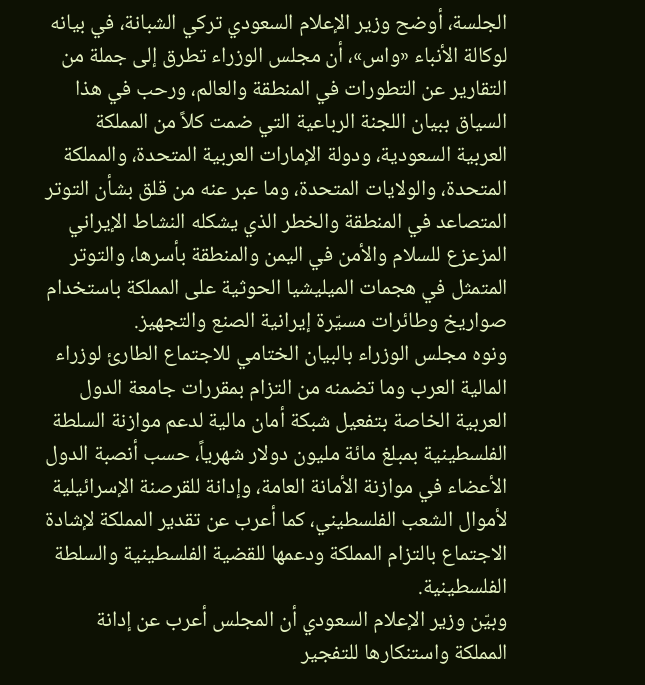الجلسة، أوضح وزير الإعلام السعودي تركي الشبانة، في بيانه لوكالة الأنباء «واس»، أن مجلس الوزراء تطرق إلى جملة من التقارير عن التطورات في المنطقة والعالم، ورحب في هذا السياق ببيان اللجنة الرباعية التي ضمت كلاً من المملكة العربية السعودية، ودولة الإمارات العربية المتحدة، والمملكة المتحدة، والولايات المتحدة، وما عبر عنه من قلق بشأن التوتر المتصاعد في المنطقة والخطر الذي يشكله النشاط الإيراني المزعزع للسلام والأمن في اليمن والمنطقة بأسرها، والتوتر المتمثل في هجمات الميليشيا الحوثية على المملكة باستخدام صواريخ وطائرات مسيّرة إيرانية الصنع والتجهيز.
ونوه مجلس الوزراء بالبيان الختامي للاجتماع الطارئ لوزراء المالية العرب وما تضمنه من التزام بمقررات جامعة الدول العربية الخاصة بتفعيل شبكة أمان مالية لدعم موازنة السلطة الفلسطينية بمبلغ مائة مليون دولار شهرياً، حسب أنصبة الدول الأعضاء في موازنة الأمانة العامة، وإدانة للقرصنة الإسرائيلية لأموال الشعب الفلسطيني، كما أعرب عن تقدير المملكة لإشادة الاجتماع بالتزام المملكة ودعمها للقضية الفلسطينية والسلطة الفلسطينية.
وبيّن وزير الإعلام السعودي أن المجلس أعرب عن إدانة المملكة واستنكارها للتفجير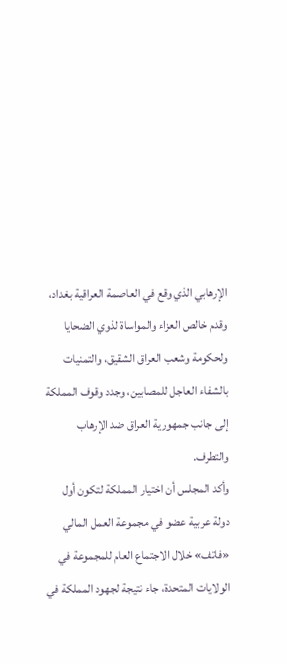الإرهابي الذي وقع في العاصمة العراقية بغداد، وقدم خالص العزاء والمواساة لذوي الضحايا ولحكومة وشعب العراق الشقيق، والتمنيات بالشفاء العاجل للمصابين، وجدد وقوف المملكة إلى جانب جمهورية العراق ضد الإرهاب والتطرف.
وأكد المجلس أن اختيار المملكة لتكون أول دولة عربية عضو في مجموعة العمل المالي «فاتف» خلال الاجتماع العام للمجموعة في الولايات المتحدة، جاء نتيجة لجهود المملكة في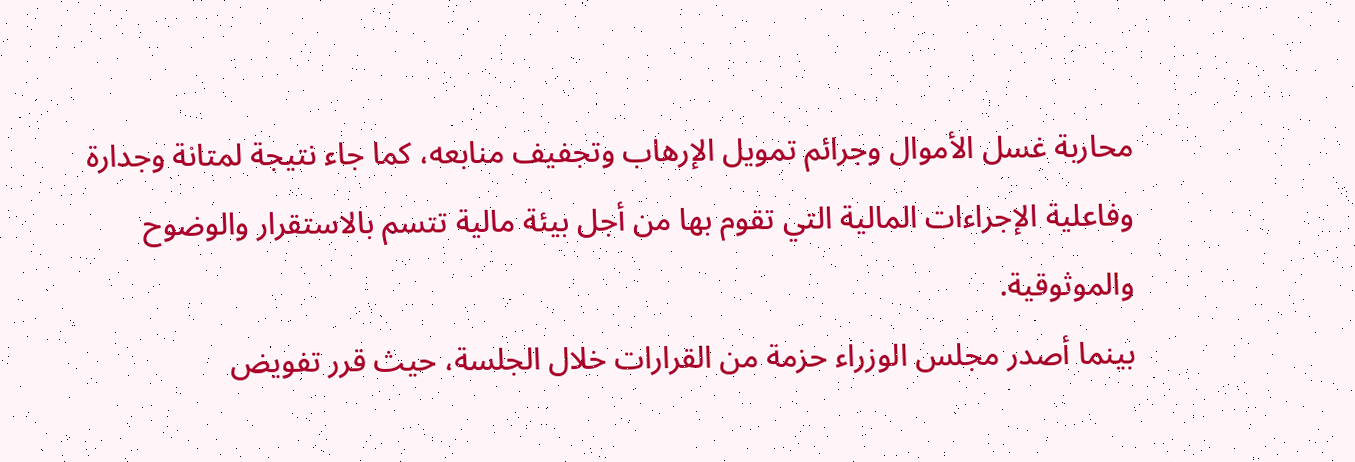محاربة غسل الأموال وجرائم تمويل الإرهاب وتجفيف منابعه، كما جاء نتيجة لمتانة وجدارة وفاعلية الإجراءات المالية التي تقوم بها من أجل بيئة مالية تتسم بالاستقرار والوضوح والموثوقية.
بينما أصدر مجلس الوزراء حزمة من القرارات خلال الجلسة، حيث قرر تفويض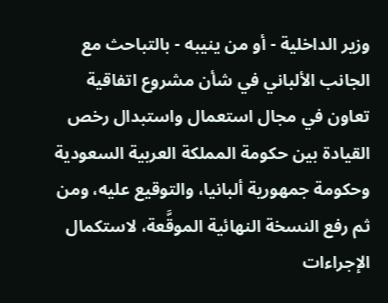وزير الداخلية - أو من ينيبه - بالتباحث مع الجانب الألباني في شأن مشروع اتفاقية تعاون في مجال استعمال واستبدال رخص القيادة بين حكومة المملكة العربية السعودية وحكومة جمهورية ألبانيا، والتوقيع عليه، ومن ثم رفع النسخة النهائية الموقَّعة، لاستكمال الإجراءات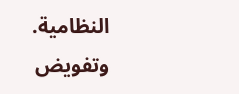النظامية. وتفويض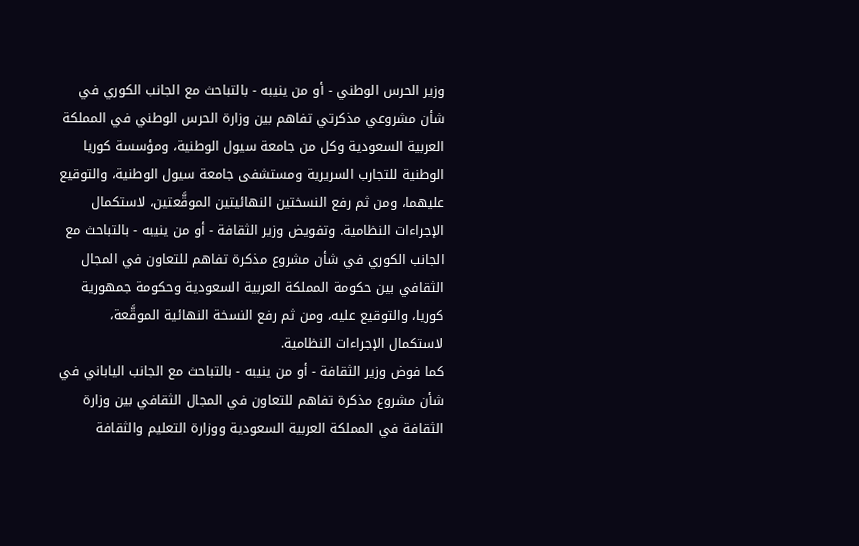وزير الحرس الوطني - أو من ينيبه - بالتباحث مع الجانب الكوري في شأن مشروعي مذكرتي تفاهم بين وزارة الحرس الوطني في المملكة العربية السعودية وكل من جامعة سيول الوطنية، ومؤسسة كوريا الوطنية للتجارب السريرية ومستشفى جامعة سيول الوطنية، والتوقيع عليهما، ومن ثم رفع النسختين النهائيتين الموقَّعتين، لاستكمال الإجراءات النظامية. وتفويض وزير الثقافة - أو من ينيبه - بالتباحث مع الجانب الكوري في شأن مشروع مذكرة تفاهم للتعاون في المجال الثقافي بين حكومة المملكة العربية السعودية وحكومة جمهورية كوريا، والتوقيع عليه، ومن ثم رفع النسخة النهائية الموقَّعة، لاستكمال الإجراءات النظامية.
كما فوض وزير الثقافة - أو من ينيبه - بالتباحث مع الجانب الياباني في شأن مشروع مذكرة تفاهم للتعاون في المجال الثقافي بين وزارة الثقافة في المملكة العربية السعودية ووزارة التعليم والثقافة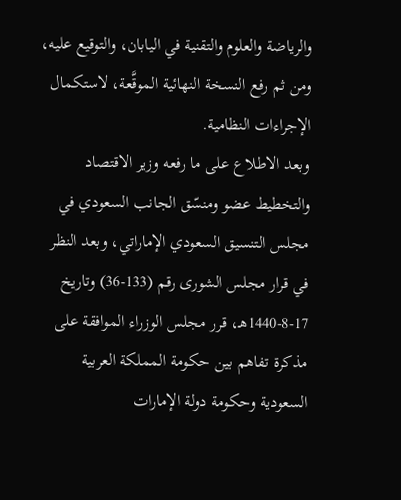والرياضة والعلوم والتقنية في اليابان، والتوقيع عليه، ومن ثم رفع النسخة النهائية الموقَّعة، لاستكمال الإجراءات النظامية.
وبعد الاطلاع على ما رفعه وزير الاقتصاد والتخطيط عضو ومنسّق الجانب السعودي في مجلس التنسيق السعودي الإماراتي، وبعد النظر في قرار مجلس الشورى رقم (133-36) وتاريخ 17-8-1440هـ، قرر مجلس الوزراء الموافقة على مذكرة تفاهم بين حكومة المملكة العربية السعودية وحكومة دولة الإمارات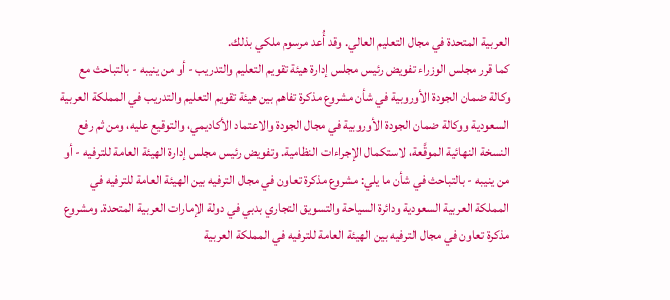العربية المتحدة في مجال التعليم العالي. وقد أُعد مرسوم ملكي بذلك.
كما قرر مجلس الوزراء تفويض رئيس مجلس إدارة هيئة تقويم التعليم والتدريب - أو من ينيبه - بالتباحث مع وكالة ضمان الجودة الأوروبية في شأن مشروع مذكرة تفاهم بين هيئة تقويم التعليم والتدريب في المملكة العربية السعودية ووكالة ضمان الجودة الأوروبية في مجال الجودة والاعتماد الأكاديمي، والتوقيع عليه، ومن ثم رفع النسخة النهائية الموقَّعة، لاستكمال الإجراءات النظامية. وتفويض رئيس مجلس إدارة الهيئة العامة للترفيه - أو من ينيبه - بالتباحث في شأن ما يلي: مشروع مذكرة تعاون في مجال الترفيه بين الهيئة العامة للترفيه في المملكة العربية السعودية ودائرة السياحة والتسويق التجاري بدبي في دولة الإمارات العربية المتحدة. ومشروع مذكرة تعاون في مجال الترفيه بين الهيئة العامة للترفيه في المملكة العربية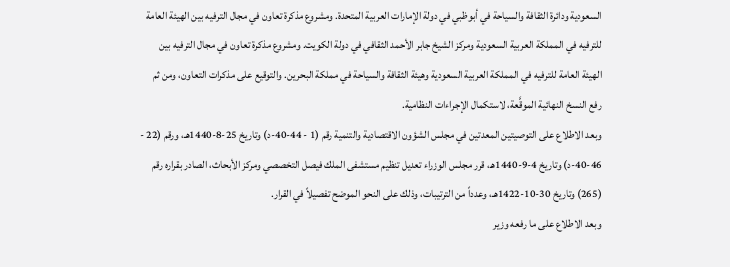السعودية ودائرة الثقافة والسياحة في أبوظبي في دولة الإمارات العربية المتحدة. ومشروع مذكرة تعاون في مجال الترفيه بين الهيئة العامة للترفيه في المملكة العربية السعودية ومركز الشيخ جابر الأحمد الثقافي في دولة الكويت. ومشروع مذكرة تعاون في مجال الترفيه بين الهيئة العامة للترفيه في المملكة العربية السعودية وهيئة الثقافة والسياحة في مملكة البحرين. والتوقيع على مذكرات التعاون، ومن ثم رفع النسخ النهائية الموقَّعة، لاستكمال الإجراءات النظامية.
وبعد الاطلاع على التوصيتين المعدتين في مجلس الشؤون الاقتصادية والتنمية رقم (1 - 44-40-د) وتاريخ 25-8-1440هـ، ورقم (22 - 46-40-د) وتاريخ 4-9-1440هـ، قرر مجلس الوزراء تعديل تنظيم مستشفى الملك فيصل التخصصي ومركز الأبحاث، الصادر بقراره رقم (265) وتاريخ 30-10-1422هـ، وعدداً من الترتيبات، وذلك على النحو الموضح تفصيلاً في القرار.
وبعد الاطلاع على ما رفعه وزير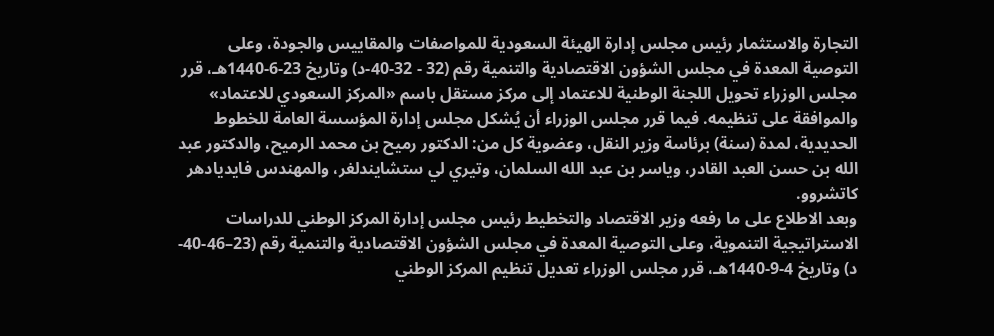التجارة والاستثمار رئيس مجلس إدارة الهيئة السعودية للمواصفات والمقاييس والجودة، وعلى التوصية المعدة في مجلس الشؤون الاقتصادية والتنمية رقم (32 - 32-40-د) وتاريخ 23-6-1440هـ، قرر مجلس الوزراء تحويل اللجنة الوطنية للاعتماد إلى مركز مستقل باسم «المركز السعودي للاعتماد» والموافقة على تنظيمه. فيما قرر مجلس الوزراء أن يُشكل مجلس إدارة المؤسسة العامة للخطوط الحديدية، لمدة (سنة) برئاسة وزير النقل، وعضوية كل من: الدكتور رميح بن محمد الرميح، والدكتور عبد الله بن حسن العبد القادر، وياسر بن عبد الله السلمان، وتيري لي ستشايندلغر، والمهندس فايديادهر كاتشروو.
وبعد الاطلاع على ما رفعه وزير الاقتصاد والتخطيط رئيس مجلس إدارة المركز الوطني للدراسات الاستراتيجية التنموية، وعلى التوصية المعدة في مجلس الشؤون الاقتصادية والتنمية رقم (23–46-40-د) وتاريخ 4-9-1440هـ، قرر مجلس الوزراء تعديل تنظيم المركز الوطني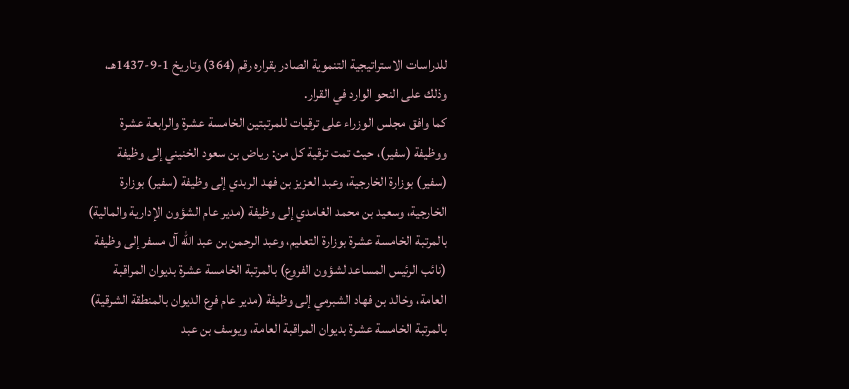للدراسات الاستراتيجية التنموية الصادر بقراره رقم (364) وتاريخ 1-9-1437هـ، وذلك على النحو الوارد في القرار.
كما وافق مجلس الوزراء على ترقيات للمرتبتين الخامسة عشرة والرابعة عشرة ووظيفة (سفير)، حيث تمت ترقية كل من: رياض بن سعود الخنيني إلى وظيفة (سفير) بوزارة الخارجية، وعبد العزيز بن فهد الربدي إلى وظيفة (سفير) بوزارة الخارجية، وسعيد بن محمد الغامدي إلى وظيفة (مدير عام الشؤون الإدارية والمالية) بالمرتبة الخامسة عشرة بوزارة التعليم، وعبد الرحمن بن عبد الله آل مسفر إلى وظيفة (نائب الرئيس المساعد لشؤون الفروع) بالمرتبة الخامسة عشرة بديوان المراقبة العامة، وخالد بن فهاد الشبرمي إلى وظيفة (مدير عام فرع الديوان بالمنطقة الشرقية) بالمرتبة الخامسة عشرة بديوان المراقبة العامة، ويوسف بن عبد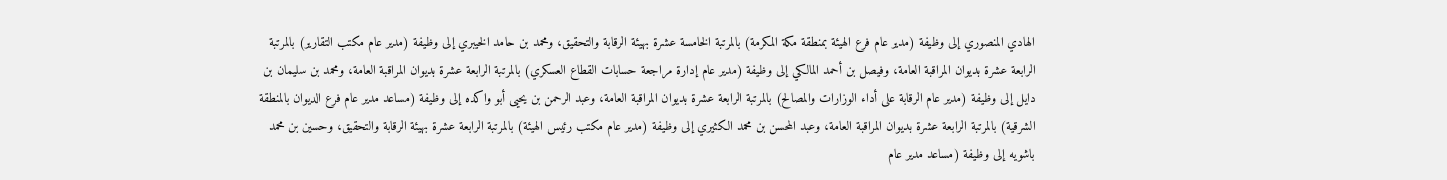الهادي المنصوري إلى وظيفة (مدير عام فرع الهيئة بمنطقة مكة المكرمة) بالمرتبة الخامسة عشرة بهيئة الرقابة والتحقيق، ومحمد بن حامد الخيبري إلى وظيفة (مدير عام مكتب التقارير) بالمرتبة الرابعة عشرة بديوان المراقبة العامة، وفيصل بن أحمد المالكي إلى وظيفة (مدير عام إدارة مراجعة حسابات القطاع العسكري) بالمرتبة الرابعة عشرة بديوان المراقبة العامة، ومحمد بن سليمان بن دايل إلى وظيفة (مدير عام الرقابة على أداء الوزارات والمصالح) بالمرتبة الرابعة عشرة بديوان المراقبة العامة، وعبد الرحمن بن يحيى أبو واكده إلى وظيفة (مساعد مدير عام فرع الديوان بالمنطقة الشرقية) بالمرتبة الرابعة عشرة بديوان المراقبة العامة، وعبد المحسن بن محمد الكثيري إلى وظيفة (مدير عام مكتب رئيس الهيئة) بالمرتبة الرابعة عشرة بهيئة الرقابة والتحقيق، وحسين بن محمد باشويه إلى وظيفة (مساعد مدير عام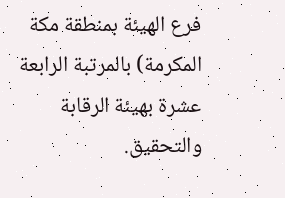فرع الهيئة بمنطقة مكة المكرمة) بالمرتبة الرابعة عشرة بهيئة الرقابة والتحقيق.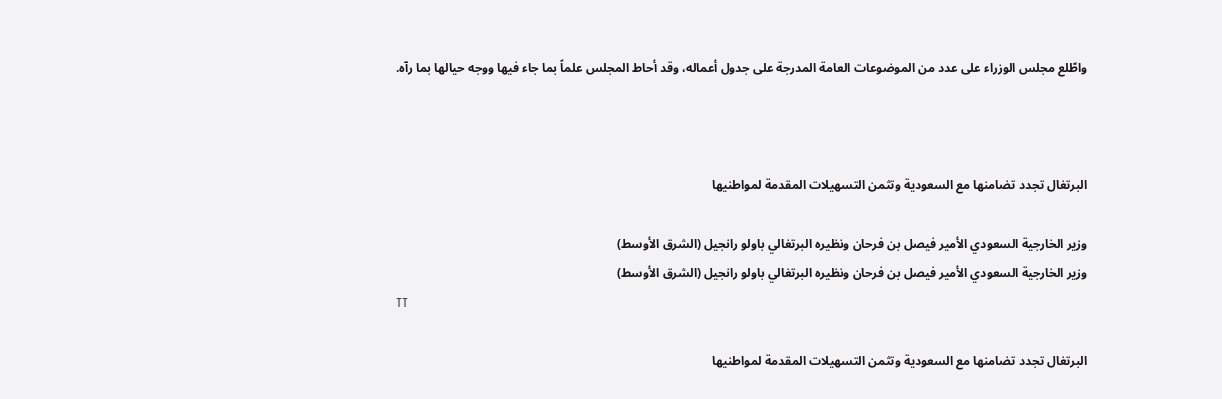واطّلع مجلس الوزراء على عدد من الموضوعات العامة المدرجة على جدول أعماله، وقد أحاط المجلس علماً بما جاء فيها ووجه حيالها بما رآه.



البرتغال تجدد تضامنها مع السعودية وتثمن التسهيلات المقدمة لمواطنيها

وزير الخارجية السعودي الأمير فيصل بن فرحان ونظيره البرتغالي باولو رانجيل (الشرق الأوسط)
وزير الخارجية السعودي الأمير فيصل بن فرحان ونظيره البرتغالي باولو رانجيل (الشرق الأوسط)
TT

البرتغال تجدد تضامنها مع السعودية وتثمن التسهيلات المقدمة لمواطنيها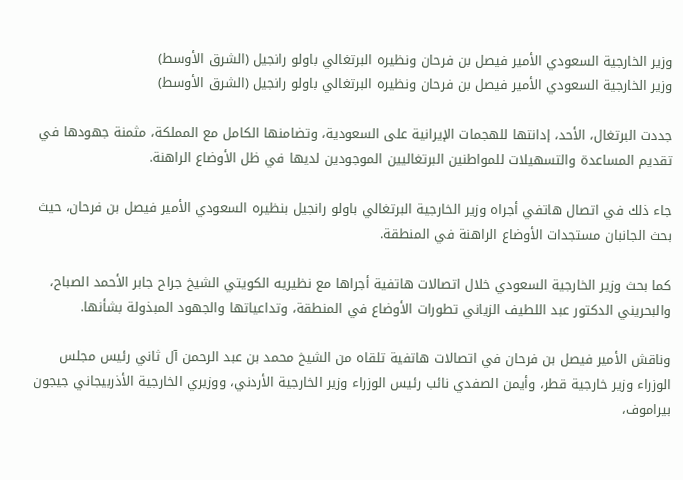وزير الخارجية السعودي الأمير فيصل بن فرحان ونظيره البرتغالي باولو رانجيل (الشرق الأوسط)
وزير الخارجية السعودي الأمير فيصل بن فرحان ونظيره البرتغالي باولو رانجيل (الشرق الأوسط)

جددت البرتغال، الأحد، إدانتها للهجمات الإيرانية على السعودية، وتضامنها الكامل مع المملكة، مثمنة جهودها في تقديم المساعدة والتسهيلات للمواطنين البرتغاليين الموجودين لديها في ظل الأوضاع الراهنة.

جاء ذلك في اتصال هاتفي أجراه وزير الخارجية البرتغالي باولو رانجيل بنظيره السعودي الأمير فيصل بن فرحان، حيث بحث الجانبان مستجدات الأوضاع الراهنة في المنطقة.

كما بحث وزير الخارجية السعودي خلال اتصالات هاتفية أجراها مع نظيريه الكويتي الشيخ جراح جابر الأحمد الصباح، والبحريني الدكتور عبد اللطيف الزياني تطورات الأوضاع في المنطقة، وتداعياتها والجهود المبذولة بشأنها.

وناقش الأمير فيصل بن فرحان في اتصالات هاتفية تلقاه من الشيخ محمد بن عبد الرحمن آل ثاني رئيس مجلس الوزراء وزير خارجية قطر، وأيمن الصفدي نائب رئيس الوزراء وزير الخارجية الأردني، ووزيري الخارجية الأذربيجاني جيجون بيراموف،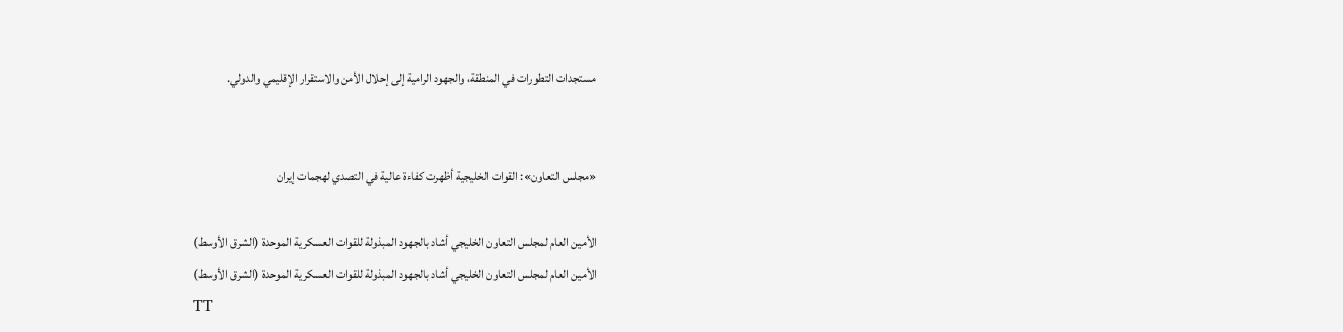مستجدات التطورات في المنطقة، والجهود الرامية إلى إحلال الأمن والاستقرار الإقليمي والدولي.


«مجلس التعاون»: القوات الخليجية أظهرت كفاءة عالية في التصدي لهجمات إيران

الأمين العام لمجلس التعاون الخليجي أشاد بالجهود المبذولة للقوات العسكرية الموحدة (الشرق الأوسط)
الأمين العام لمجلس التعاون الخليجي أشاد بالجهود المبذولة للقوات العسكرية الموحدة (الشرق الأوسط)
TT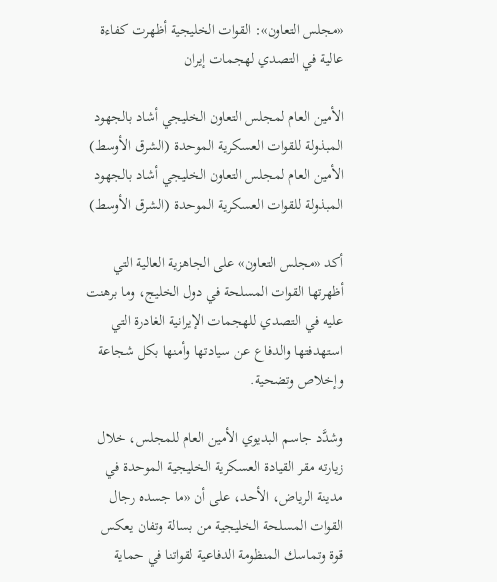«مجلس التعاون»: القوات الخليجية أظهرت كفاءة عالية في التصدي لهجمات إيران

الأمين العام لمجلس التعاون الخليجي أشاد بالجهود المبذولة للقوات العسكرية الموحدة (الشرق الأوسط)
الأمين العام لمجلس التعاون الخليجي أشاد بالجهود المبذولة للقوات العسكرية الموحدة (الشرق الأوسط)

أكد «مجلس التعاون» على الجاهزية العالية التي أظهرتها القوات المسلحة في دول الخليج، وما برهنت عليه في التصدي للهجمات الإيرانية الغادرة التي استهدفتها والدفاع عن سيادتها وأمنها بكل شجاعة وإخلاص وتضحية.

وشدَّد جاسم البديوي الأمين العام للمجلس، خلال زيارته مقر القيادة العسكرية الخليجية الموحدة في مدينة الرياض، الأحد، على أن «ما جسده رجال القوات المسلحة الخليجية من بسالة وتفان يعكس قوة وتماسك المنظومة الدفاعية لقواتنا في حماية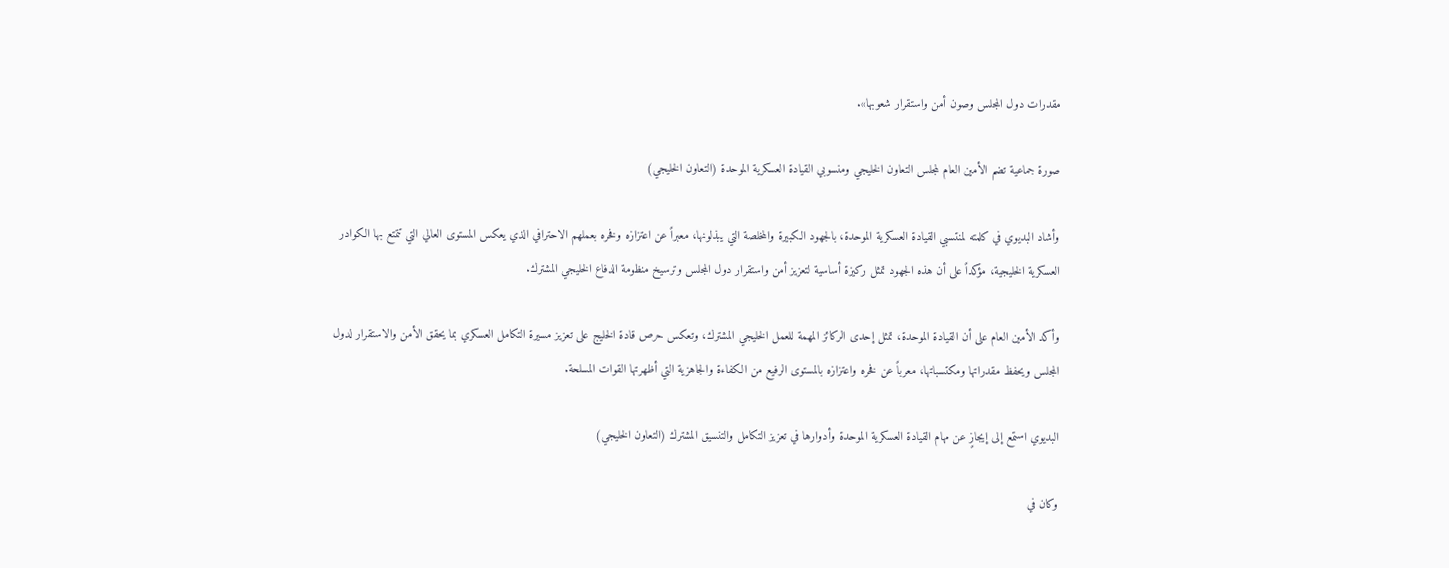مقدرات دول المجلس وصون أمن واستقرار شعوبها».

صورة جماعية تضم الأمين العام لمجلس التعاون الخليجي ومنسوبي القيادة العسكرية الموحدة (التعاون الخليجي)

وأشاد البديوي في كلمته لمنتسبي القيادة العسكرية الموحدة، بالجهود الكبيرة والمخلصة التي يبذلونها، معبراً عن اعتزازه وفخره بعملهم الاحترافي الذي يعكس المستوى العالي التي تتمتع بها الكوادر العسكرية الخليجية، مؤكداً على أن هذه الجهود تمثل ركيزة أساسية لتعزيز أمن واستقرار دول المجلس وترسيخ منظومة الدفاع الخليجي المشترك.

وأكد الأمين العام على أن القيادة الموحدة، تمثل إحدى الركائز المهمة للعمل الخليجي المشترك، وتعكس حرص قادة الخليج على تعزيز مسيرة التكامل العسكري بما يحقق الأمن والاستقرار لدول المجلس ويحفظ مقدراتها ومكتسباتها، معرباً عن فخره واعتزازه بالمستوى الرفيع من الكفاءة والجاهزية التي أظهرتها القوات المسلحة.

البديوي استمع إلى إيجازٍ عن مهام القيادة العسكرية الموحدة وأدوارها في تعزيز التكامل والتنسيق المشترك (التعاون الخليجي)

وكان في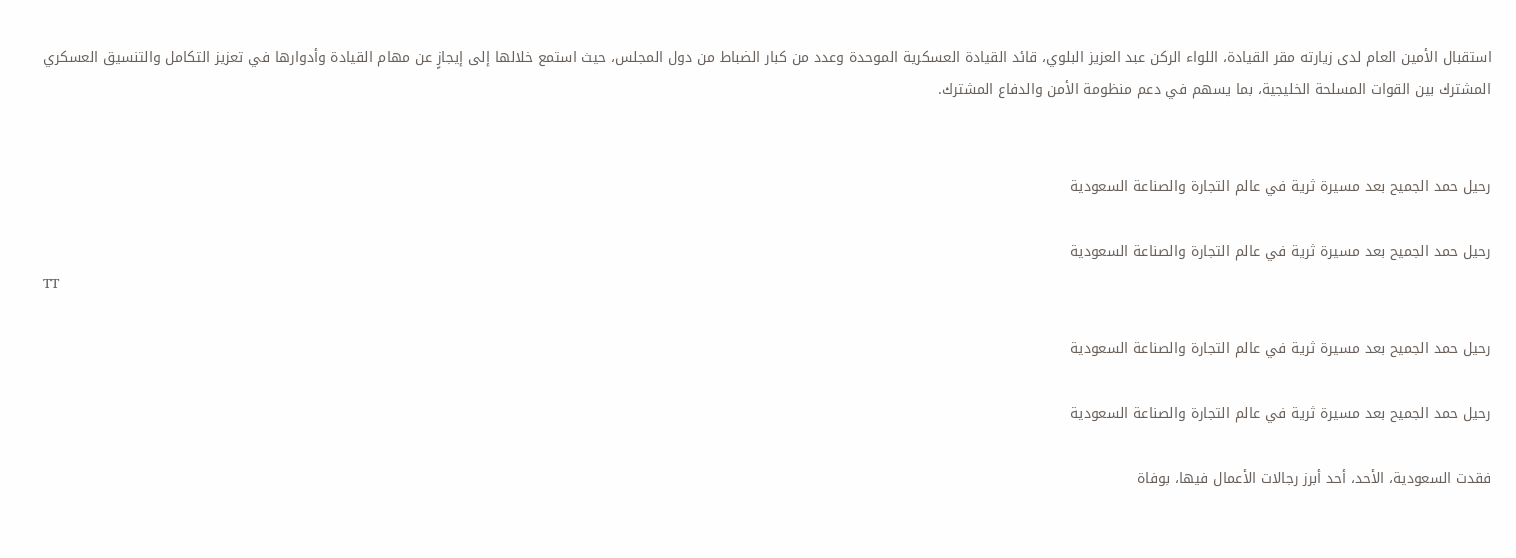استقبال الأمين العام لدى زيارته مقر القيادة، اللواء الركن عبد العزيز البلوي، قائد القيادة العسكرية الموحدة وعدد من كبار الضباط من دول المجلس، حيث استمع خلالها إلى إيجازٍ عن مهام القيادة وأدوارها في تعزيز التكامل والتنسيق العسكري المشترك بين القوات المسلحة الخليجية، بما يسهم في دعم منظومة الأمن والدفاع المشترك.


رحيل حمد الجميح بعد مسيرة ثرية في عالم التجارة والصناعة السعودية

رحيل حمد الجميح بعد مسيرة ثرية في عالم التجارة والصناعة السعودية
TT

رحيل حمد الجميح بعد مسيرة ثرية في عالم التجارة والصناعة السعودية

رحيل حمد الجميح بعد مسيرة ثرية في عالم التجارة والصناعة السعودية

فقدت السعودية، الأحد، أحد أبرز رجالات الأعمال فيها، بوفاة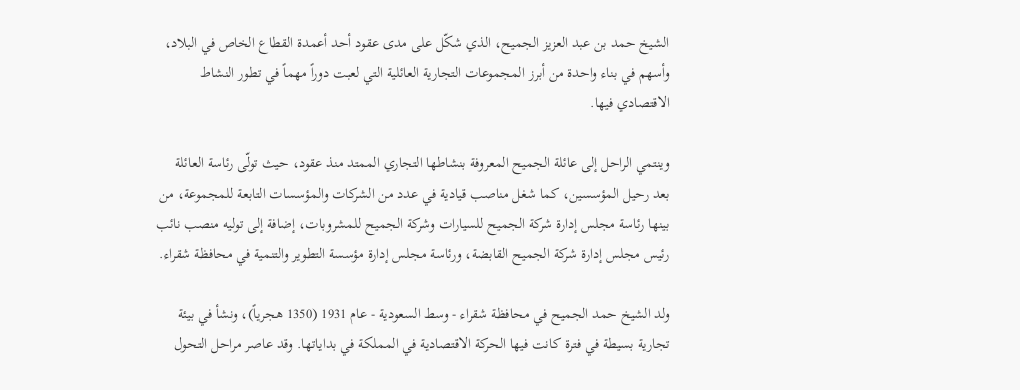الشيخ حمد بن عبد العزيز الجميح، الذي شكّل على مدى عقود أحد أعمدة القطاع الخاص في البلاد، وأسهم في بناء واحدة من أبرز المجموعات التجارية العائلية التي لعبت دوراً مهماً في تطور النشاط الاقتصادي فيها.

وينتمي الراحل إلى عائلة الجميح المعروفة بنشاطها التجاري الممتد منذ عقود، حيث تولّى رئاسة العائلة بعد رحيل المؤسسين، كما شغل مناصب قيادية في عدد من الشركات والمؤسسات التابعة للمجموعة، من بينها رئاسة مجلس إدارة شركة الجميح للسيارات وشركة الجميح للمشروبات، إضافة إلى توليه منصب نائب رئيس مجلس إدارة شركة الجميح القابضة، ورئاسة مجلس إدارة مؤسسة التطوير والتنمية في محافظة شقراء.

ولد الشيخ حمد الجميح في محافظة شقراء - وسط السعودية - عام 1931 (1350 هجرياً)، ونشأ في بيئة تجارية بسيطة في فترة كانت فيها الحركة الاقتصادية في المملكة في بداياتها. وقد عاصر مراحل التحول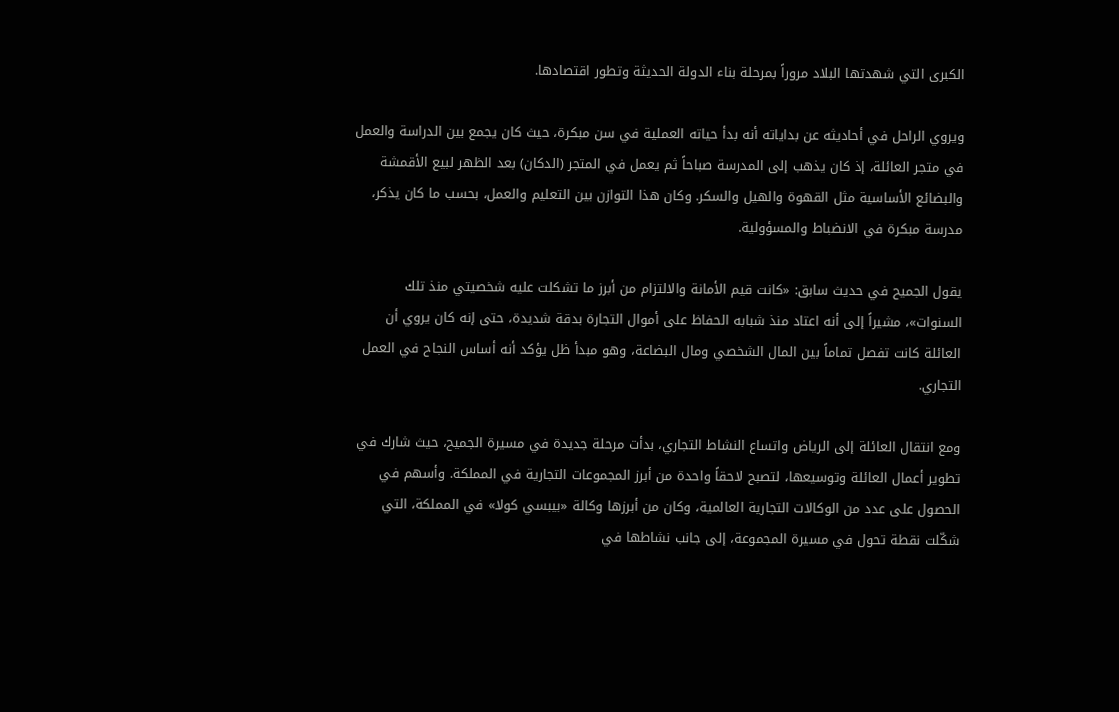الكبرى التي شهدتها البلاد مروراً بمرحلة بناء الدولة الحديثة وتطور اقتصادها.

ويروي الراحل في أحاديثه عن بداياته أنه بدأ حياته العملية في سن مبكرة، حيث كان يجمع بين الدراسة والعمل في متجر العائلة، إذ كان يذهب إلى المدرسة صباحاً ثم يعمل في المتجر (الدكان) بعد الظهر لبيع الأقمشة والبضائع الأساسية مثل القهوة والهيل والسكر. وكان هذا التوازن بين التعليم والعمل، بحسب ما كان يذكر، مدرسة مبكرة في الانضباط والمسؤولية.

يقول الجميح في حديث سابق: «كانت قيم الأمانة والالتزام من أبرز ما تشكلت عليه شخصيتي منذ تلك السنوات»، مشيراً إلى أنه اعتاد منذ شبابه الحفاظ على أموال التجارة بدقة شديدة، حتى إنه كان يروي أن العائلة كانت تفصل تماماً بين المال الشخصي ومال البضاعة، وهو مبدأ ظل يؤكد أنه أساس النجاح في العمل التجاري.

ومع انتقال العائلة إلى الرياض واتساع النشاط التجاري، بدأت مرحلة جديدة في مسيرة الجميح، حيث شارك في تطوير أعمال العائلة وتوسيعها، لتصبح لاحقاً واحدة من أبرز المجموعات التجارية في المملكة. وأسهم في الحصول على عدد من الوكالات التجارية العالمية، وكان من أبرزها وكالة «بيبسي كولا» في المملكة، التي شكّلت نقطة تحول في مسيرة المجموعة، إلى جانب نشاطها في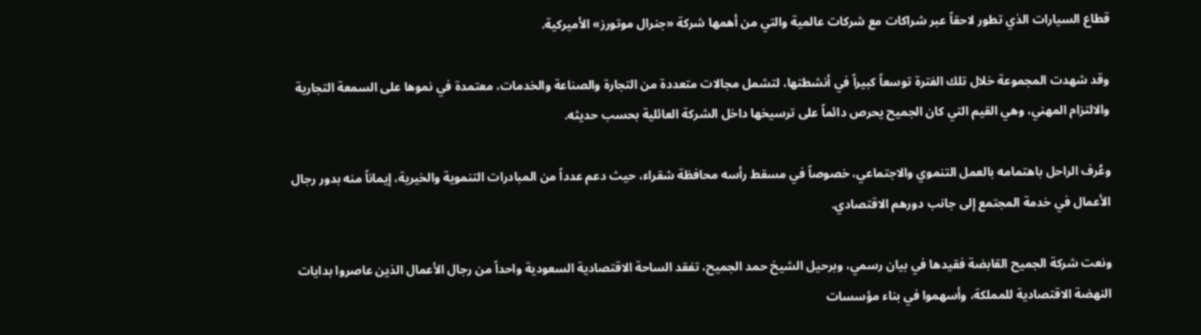قطاع السيارات الذي تطور لاحقاً عبر شراكات مع شركات عالمية والتي من أهمها شركة «جنرال موتورز» الأميركية.

وقد شهدت المجموعة خلال تلك الفترة توسعاً كبيراً في أنشطتها، لتشمل مجالات متعددة من التجارة والصناعة والخدمات، معتمدة في نموها على السمعة التجارية والالتزام المهني، وهي القيم التي كان الجميح يحرص دائماً على ترسيخها داخل الشركة العائلية بحسب حديثه.

وعُرف الراحل باهتمامه بالعمل التنموي والاجتماعي، خصوصاً في مسقط رأسه محافظة شقراء، حيث دعم عدداً من المبادرات التنموية والخيرية، إيماناً منه بدور رجال الأعمال في خدمة المجتمع إلى جانب دورهم الاقتصادي.

ونعت شركة الجميح القابضة فقيدها في بيان رسمي، وبرحيل الشيخ حمد الجميح، تفقد الساحة الاقتصادية السعودية واحداً من رجال الأعمال الذين عاصروا بدايات النهضة الاقتصادية للمملكة، وأسهموا في بناء مؤسسات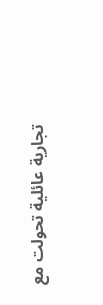تجارية عائلية تحولت مع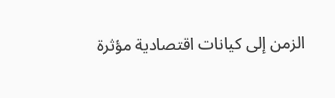الزمن إلى كيانات اقتصادية مؤثرة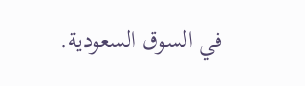في السوق السعودية.